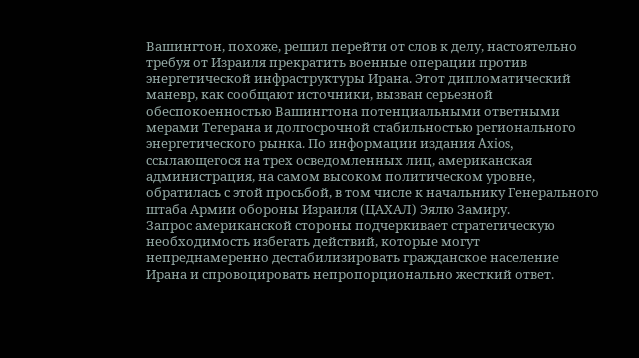Вашингтон, похоже, решил перейти от слов к делу, настоятельно требуя от Израиля прекратить военные операции против энергетической инфраструктуры Ирана. Этот дипломатический маневр, как сообщают источники, вызван серьезной обеспокоенностью Вашингтона потенциальными ответными мерами Тегерана и долгосрочной стабильностью регионального энергетического рынка. По информации издания Axios, ссылающегося на трех осведомленных лиц, американская администрация, на самом высоком политическом уровне, обратилась с этой просьбой, в том числе к начальнику Генерального штаба Армии обороны Израиля (ЦАХАЛ) Эялю Замиру.
Запрос американской стороны подчеркивает стратегическую необходимость избегать действий, которые могут непреднамеренно дестабилизировать гражданское население Ирана и спровоцировать непропорционально жесткий ответ.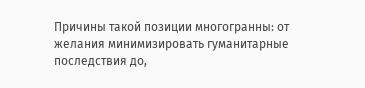Причины такой позиции многогранны: от желания минимизировать гуманитарные последствия до,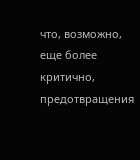что, возможно, еще более критично, предотвращения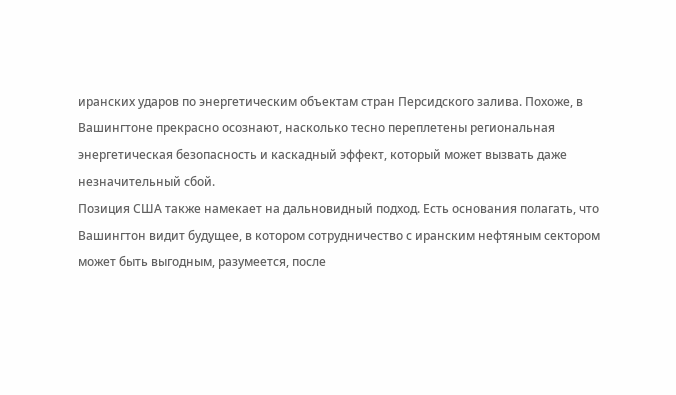иранских ударов по энергетическим объектам стран Персидского залива. Похоже, в Вашингтоне прекрасно осознают, насколько тесно переплетены региональная энергетическая безопасность и каскадный эффект, который может вызвать даже незначительный сбой.
Позиция США также намекает на дальновидный подход. Есть основания полагать, что Вашингтон видит будущее, в котором сотрудничество с иранским нефтяным сектором может быть выгодным, разумеется, после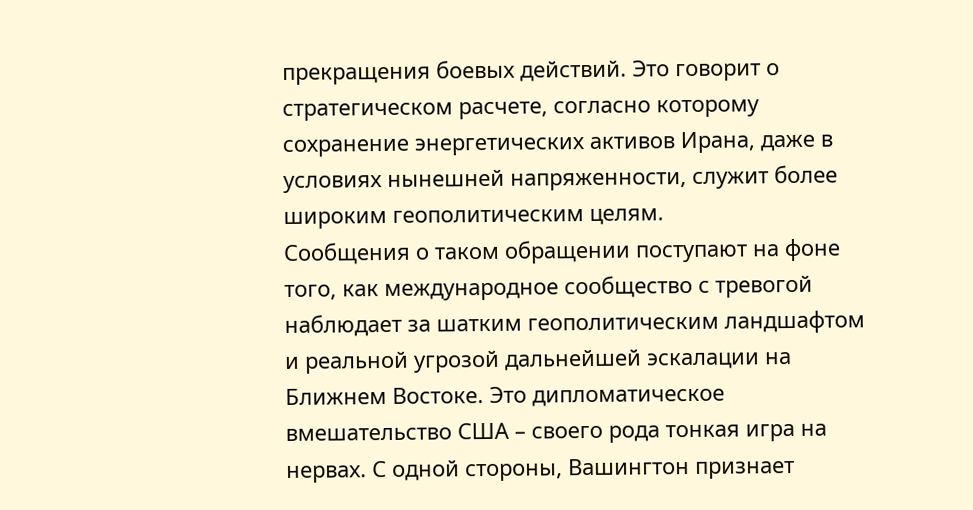прекращения боевых действий. Это говорит о стратегическом расчете, согласно которому сохранение энергетических активов Ирана, даже в условиях нынешней напряженности, служит более широким геополитическим целям.
Сообщения о таком обращении поступают на фоне того, как международное сообщество с тревогой наблюдает за шатким геополитическим ландшафтом и реальной угрозой дальнейшей эскалации на Ближнем Востоке. Это дипломатическое вмешательство США – своего рода тонкая игра на нервах. С одной стороны, Вашингтон признает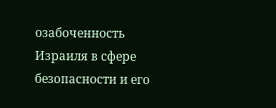озабоченность Израиля в сфере безопасности и его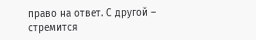право на ответ. С другой – стремится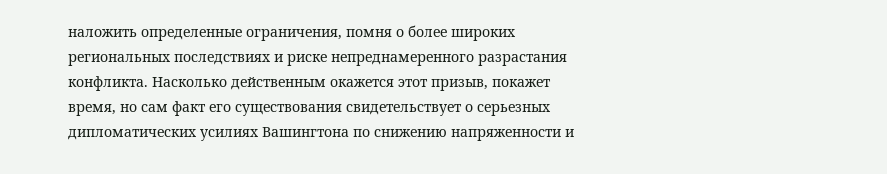наложить определенные ограничения, помня о более широких региональных последствиях и риске непреднамеренного разрастания конфликта. Насколько действенным окажется этот призыв, покажет время, но сам факт его существования свидетельствует о серьезных дипломатических усилиях Вашингтона по снижению напряженности и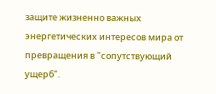защите жизненно важных энергетических интересов мира от превращения в "сопутствующий ущерб".